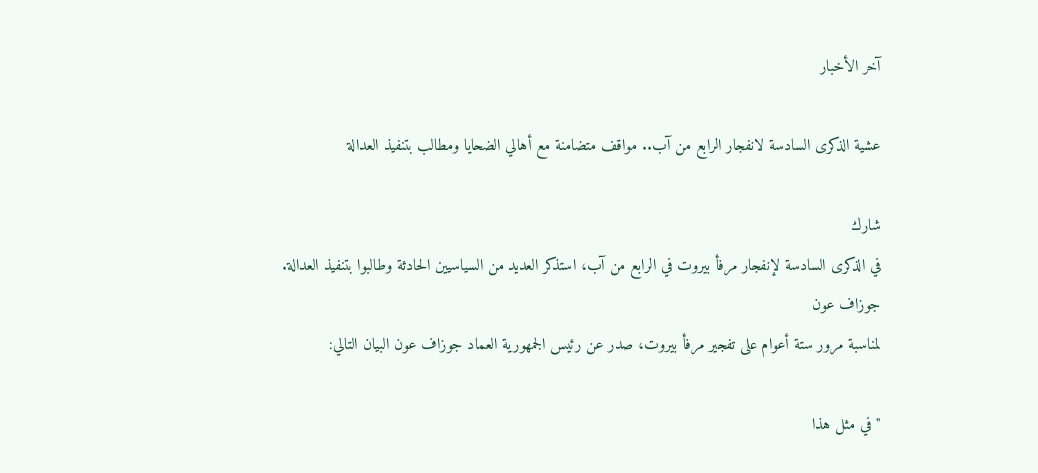آخر الأخبار

عشية الذكرى السادسة لانفجار الرابع من آب.. مواقف متضامنة مع أهالي الضحايا ومطالب بتنفيذ العدالة

شارك
في الذكرى السادسة لإنفجار مرفأ بيروت في الرابع من آب، استذكر العديد من السياسيين الحادثة وطالبوا بتنفيذ العدالة.
جوزاف عون
لمناسبة مرور ستة أعوام على تفجير مرفأ بيروت، صدر عن رئيس الجمهورية العماد جوزاف عون البيان التالي:

" في مثل هذا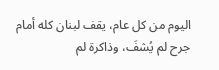اليوم من كل عام، يقف لبنان كله أمام جرح لم يُشفَ، وذاكرة لم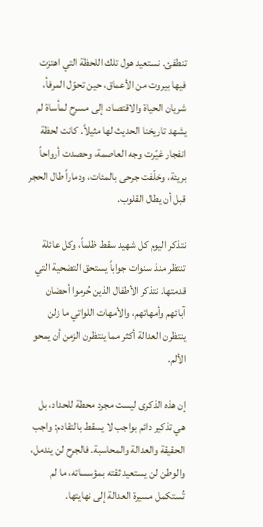تنطفئ. نستعيد هول تلك اللحظة التي اهتزت فيها بيروت من الأعماق، حين تحوّل المرفأ، شريان الحياة والاقتصاد، إلى مسرح لمأساة لم يشهد تاريخنا الحديث لها مثيلاً. كانت لحظة انفجار غيّرت وجه العاصمة، وحصدت أرواحاً بريئة، وخلّفت جرحى بالمئات، ودماراً طال الحجر قبل أن يطال القلوب.

نتذكر اليوم كل شهيد سقط ظلماً، وكل عائلة تنتظر منذ سنوات جواباً يستحق التضحية التي قدمتها. نتذكر الأطفال الذين حُرموا أحضان آبائهم وأمهاتهم، والأمهات اللواتي ما زلن ينتظرن العدالة أكثر مما ينتظرن الزمن أن يمحو الألم.

إن هذه الذكرى ليست مجرد محطة للحداد، بل هي تذكير دائم بواجب لا يسقط بالتقادم: واجب الحقيقة والعدالة والمحاسبة. فالجرح لن يندمل، والوطن لن يستعيد ثقته بمؤسساته، ما لم تُستكمل مسيرة العدالة إلى نهايتها.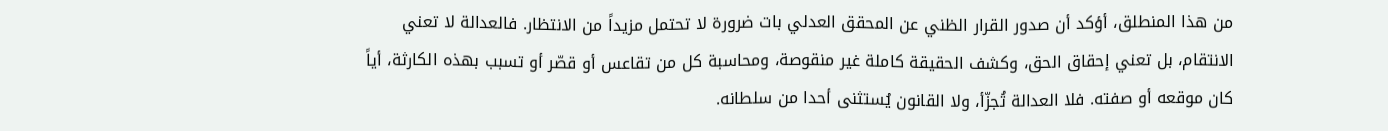من هذا المنطلق، أؤكد أن صدور القرار الظني عن المحقق العدلي بات ضرورة لا تحتمل مزيداً من الانتظار. فالعدالة لا تعني الانتقام، بل تعني إحقاق الحق، وكشف الحقيقة كاملة غير منقوصة، ومحاسبة كل من تقاعس أو قصّر أو تسبب بهذه الكارثة، أياً كان موقعه أو صفته. فلا العدالة تُجزّأ، ولا القانون يُستثنى أحدا من سلطانه.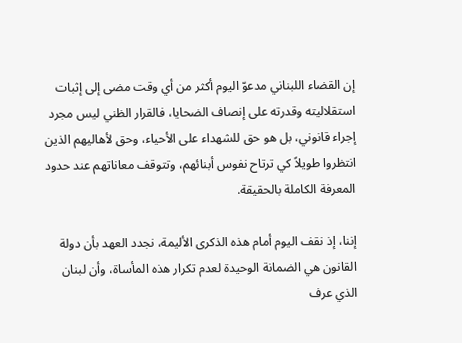إن القضاء اللبناني مدعوّ اليوم أكثر من أي وقت مضى إلى إثبات استقلاليته وقدرته على إنصاف الضحايا، فالقرار الظني ليس مجرد إجراء قانوني، بل هو حق للشهداء على الأحياء، وحق لأهاليهم الذين انتظروا طويلاً كي ترتاح نفوس أبنائهم، وتتوقف معاناتهم عند حدود المعرفة الكاملة بالحقيقة.

إننا، إذ نقف اليوم أمام هذه الذكرى الأليمة، نجدد العهد بأن دولة القانون هي الضمانة الوحيدة لعدم تكرار هذه المأساة، وأن لبنان الذي عرف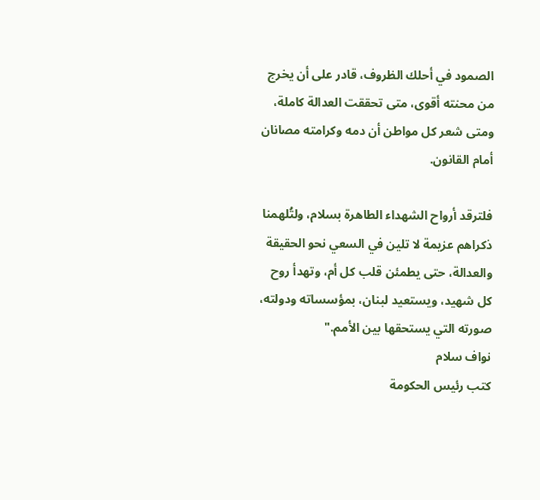الصمود في أحلك الظروف، قادر على أن يخرج من محنته أقوى، متى تحققت العدالة كاملة، ومتى شعر كل مواطن أن دمه وكرامته مصانان أمام القانون.

فلترقد أرواح الشهداء الطاهرة بسلام، ولتُلهمنا ذكراهم عزيمة لا تلين في السعي نحو الحقيقة والعدالة، حتى يطمئن قلب كل أم، وتهدأ روح كل شهيد، ويستعيد لبنان، بمؤسساته ودولته، صورته التي يستحقها بين الأمم."
نواف سلام
كتب رئيس الحكومة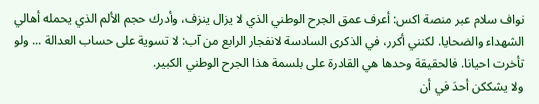نواف سلام عبر منصة اكس: أعرف عمق الجرح الوطني الذي لا يزال ينزف، وأدرك حجم الألم الذي يحمله أهالي الشهداء والضحايا. لكنني أكرر، في الذكرى السادسة لانفجار الرابع من آب: لا تسوية على حساب العدالة ... ولو تأخرت احيانا. فالحقيقة وحدها هي القادرة على بلسمة هذا الجرح الوطني الكبير.
ولا يشككن أحدَ في أن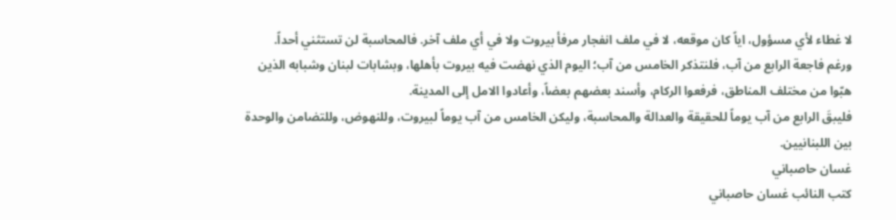لا غطاء لأي مسؤول، اياً كان موقعه، لا في ملف انفجار مرفأ بيروت ولا في أي ملف آخر. فالمحاسبة لن تستثني أحداً.
ورغم فاجعة الرابع من آب، فلنتذكر الخامس من آب؛ اليوم الذي نهضت فيه بيروت بأهلها، وبشابات لبنان وشبابه الذين هبّوا من مختلف المناطق، فرفعوا الركام، وأسند بعضهم بعضاً، وأعادوا الامل إلى المدينة.
فليبقَ الرابع من آب يوماً للحقيقة والعدالة والمحاسبة، وليكن الخامس من آب يوماً لبيروت، وللنهوض، وللتضامن والوحدة بين اللبنانيين.
غسان حاصباني
كتب النائب غسان حاصباني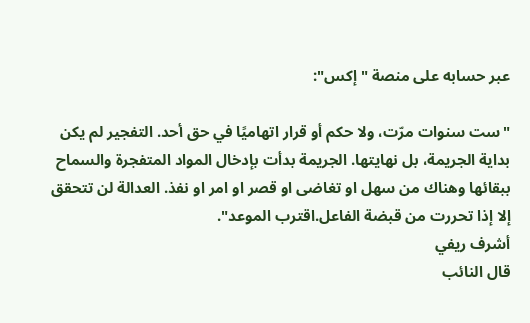عبر حسابه على منصة "إكس":

"ست سنوات مرّت، ولا حكم أو قرار اتهاميًا في حق أحد. التفجير لم يكن بداية الجريمة، بل نهايتها. الجريمة بدأت بإدخال المواد المتفجرة والسماح ببقائها وهناك من سهل او تغاضى او قصر او امر او نفذ. العدالة لن تتحقق إلا إذا تحررت من قبضة الفاعل.اقترب الموعد".
أشرف ريفي
قال النائب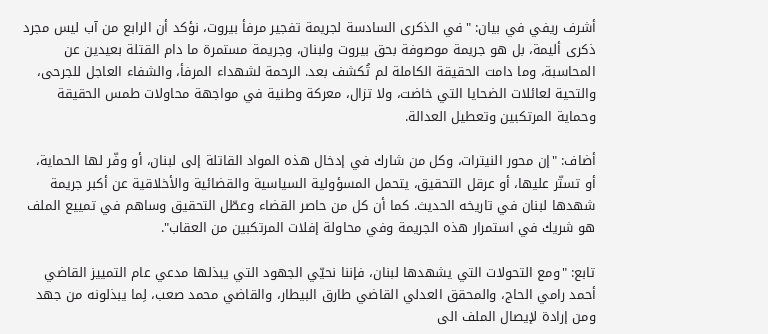أشرف ريفي في بيان: "في الذكرى السادسة لجريمة تفجير مرفأ بيروت، نؤكد أن الرابع من آب ليس مجرد ذكرى أليمة، بل هو جريمة موصوفة بحق بيروت ولبنان، وجريمة مستمرة ما دام القتلة بعيدين عن المحاسبة، وما دامت الحقيقة الكاملة لم تُكشف بعد. الرحمة لشهداء المرفأ، والشفاء العاجل للجرحى، والتحية لعائلات الضحايا التي خاضت، ولا تزال، معركة وطنية في مواجهة محاولات طمس الحقيقة وحماية المرتكبين وتعطيل العدالة.

أضاف: "إن محور النيترات، وكل من شارك في إدخال هذه المواد القاتلة إلى لبنان، أو وفّر لها الحماية، أو تستّر عليها، أو عرقل التحقيق، يتحمل المسؤولية السياسية والقضائية والأخلاقية عن أكبر جريمة شهدها لبنان في تاريخه الحديث. كما أن كل من حاصر القضاء وعطّل التحقيق وساهم في تمييع الملف هو شريك في استمرار هذه الجريمة وفي محاولة إفلات المرتكبين من العقاب".

تابع: "ومع التحولات التي يشهدها لبنان، فإننا نحيّي الجهود التي يبذلها مدعي عام التمييز القاضي أحمد رامي الحاج، والمحقق العدلي القاضي طارق البيطار، والقاضي محمد صعب، لِما يبذلونه من جهد ومن إرادة لإيصال الملف الى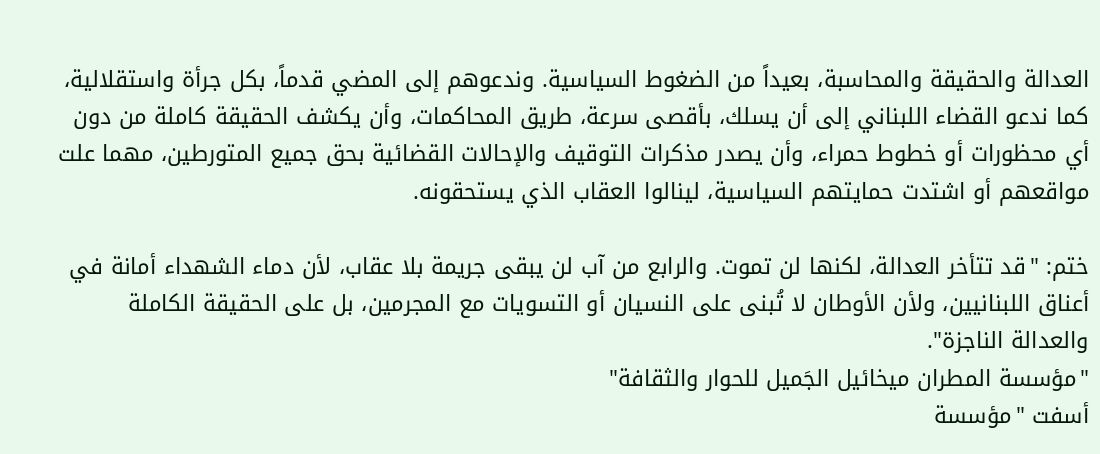العدالة والحقيقة والمحاسبة، بعيداً من الضغوط السياسية. وندعوهم إلى المضي قدماً، بكل جرأة واستقلالية، كما ندعو القضاء اللبناني إلى أن يسلك، بأقصى سرعة، طريق المحاكمات، وأن يكشف الحقيقة كاملة من دون أي محظورات أو خطوط حمراء، وأن يصدر مذكرات التوقيف والإحالات القضائية بحق جميع المتورطين، مهما علت مواقعهم أو اشتدت حمايتهم السياسية، لينالوا العقاب الذي يستحقونه.

ختم: "قد تتأخر العدالة، لكنها لن تموت. والرابع من آب لن يبقى جريمة بلا عقاب، لأن دماء الشهداء أمانة في أعناق اللبنانيين، ولأن الأوطان لا تُبنى على النسيان أو التسويات مع المجرمين، بل على الحقيقة الكاملة والعدالة الناجزة".
"مؤسسة المطران ميخائيل الجَميل للحوار والثقافة"
أسفت "مؤسسة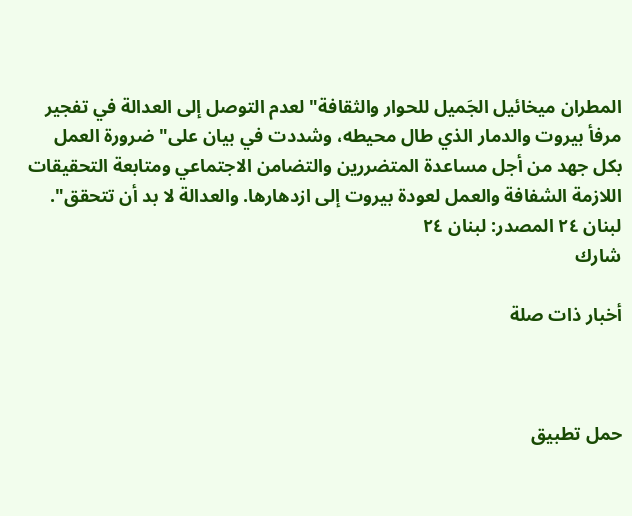المطران ميخائيل الجَميل للحوار والثقافة" لعدم التوصل إلى العدالة في تفجير مرفأ بيروت والدمار الذي طال محيطه، وشددت في بيان على" ضرورة العمل بكل جهد من أجل مساعدة المتضررين والتضامن الاجتماعي ومتابعة التحقيقات اللازمة الشفافة والعمل لعودة بيروت إلى ازدهارها. والعدالة لا بد أن تتحقق".
لبنان ٢٤ المصدر: لبنان ٢٤
شارك

أخبار ذات صلة



حمل تطبيق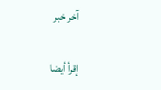آخر خبر

إقرأ أيضا